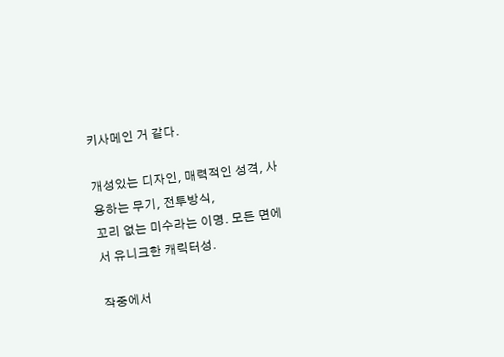키사메인 거 같다.

개성있는 디자인, 매력적인 성격, 사용하는 무기, 전투방식,
꼬리 없는 미수라는 이명. 모든 면에서 유니크한 캐릭터성.

작중에서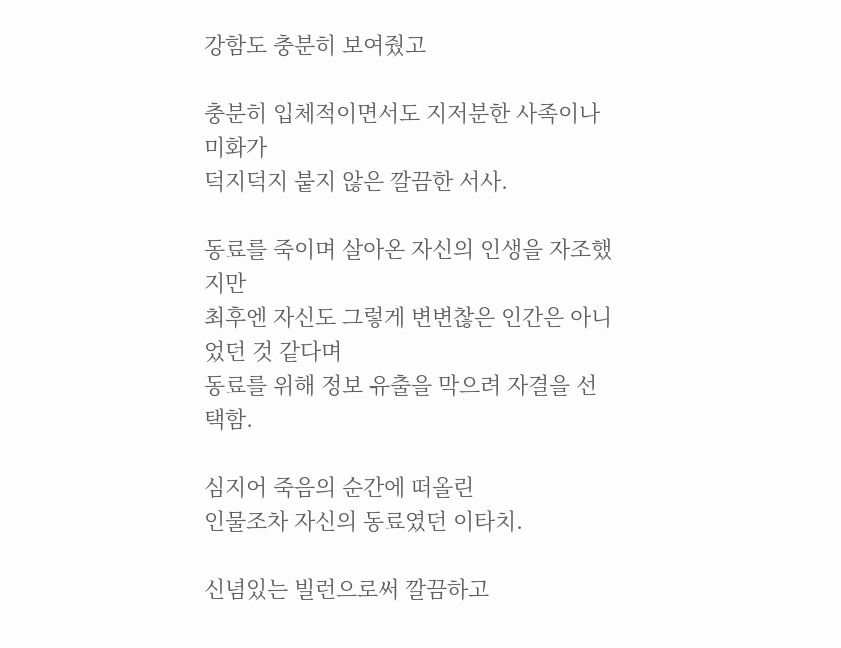강함도 충분히 보여줬고

충분히 입체적이면서도 지저분한 사족이나 미화가
덕지덕지 붙지 않은 깔끔한 서사.

동료를 죽이며 살아온 자신의 인생을 자조했지만
최후엔 자신도 그렇게 변변찮은 인간은 아니었던 것 같다며
동료를 위해 정보 유출을 막으려 자결을 선택함.

심지어 죽음의 순간에 떠올린
인물조차 자신의 동료였던 이타치.

신념있는 빌런으로써 깔끔하고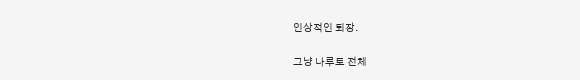인상적인 퇴장.

그냥 나루토 전체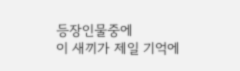등장인물중에
이 새끼가 제일 기억에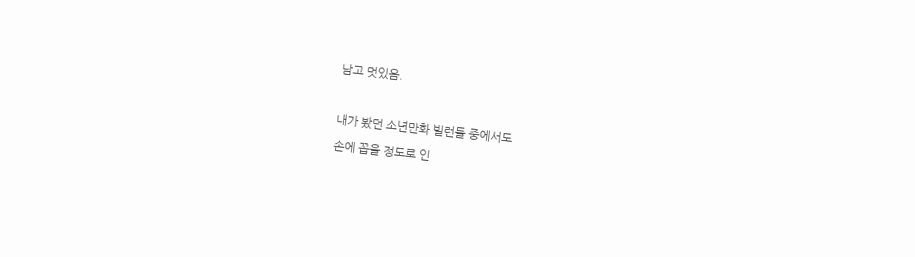남고 멋있음.

내가 봤던 소년만화 빌런들 중에서도
손에 꼽을 정도로 인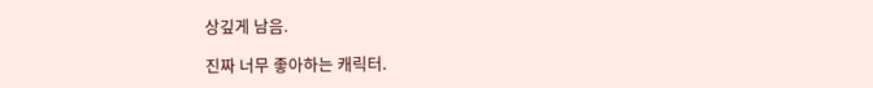상깊게 남음.

진짜 너무 좋아하는 캐릭터.